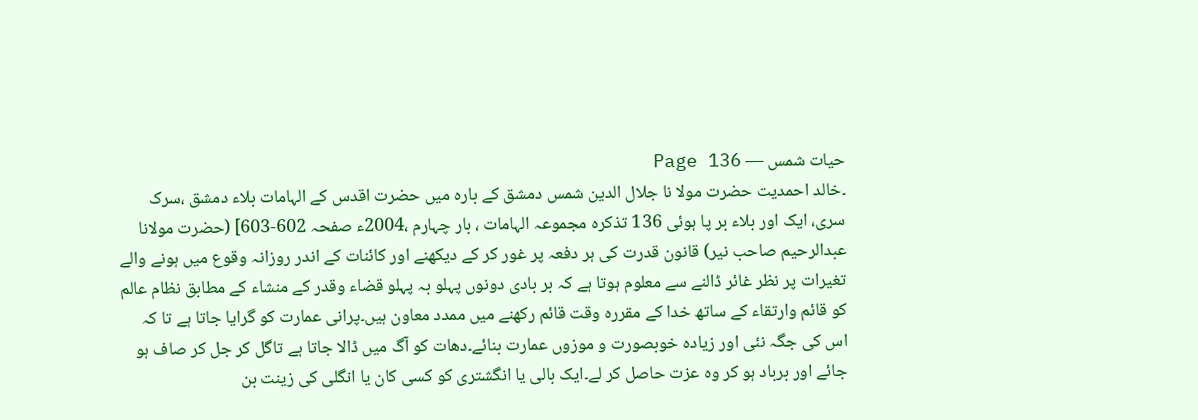حیات شمس — Page 136
۔خالد احمدیت حضرت مولا نا جلال الدین شمس دمشق کے بارہ میں حضرت اقدس کے الہامات بلاء دمشق ،سرک سری، ایک اور بلاء بر پا ہوئی 136 تذکرہ مجموعہ الہامات ، بار چہارم ،2004ء صفحہ 602-603] (حضرت مولانا عبدالرحیم صاحب نیر) قانون قدرت کی ہر دفعہ پر غور کر کے دیکھنے اور کائنات کے اندر روزانہ وقوع میں ہونے والے تغیرات پر نظر غائر ڈالنے سے معلوم ہوتا ہے کہ بر بادی دونوں پہلو بہ پہلو قضاء وقدر کے منشاء کے مطابق نظام عالم کو قائم وارتقاء کے ساتھ خدا کے مقررہ وقت قائم رکھنے میں ممدد معاون ہیں۔پرانی عمارت کو گرایا جاتا ہے تا کہ اس کی جگہ نئی اور زیادہ خوبصورت و موزوں عمارت بنائے۔دھات کو آگ میں ڈالا جاتا ہے تاگل کر جل کر صاف ہو جائے اور برباد ہو کر وہ عزت حاصل کر لے۔ایک بالی یا انگشتری کو کسی کان یا انگلی کی زینت بن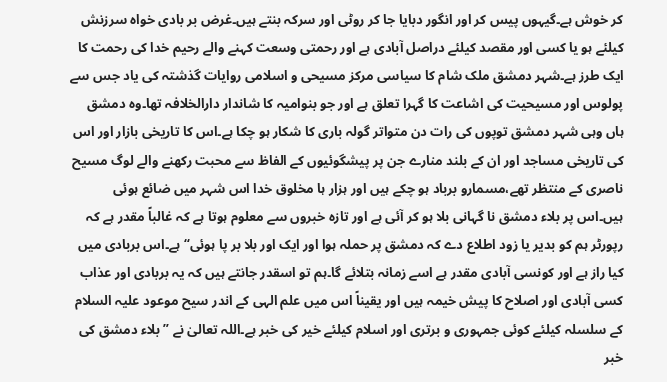کر خوش ہے۔گیہوں پیس کر اور انگور دبایا جا کر روٹی اور سرکہ بنتے ہیں۔غرض بر بادی خواہ سرزنش کیلئے ہو یا کسی اور مقصد کیلئے دراصل آبادی ہے اور رحمتی وسعت کہنے والے رحیم خدا کی رحمت کا ایک طرز ہے۔شہر دمشق ملک شام کا سیاسی مرکز مسیحی و اسلامی روایات گذشتہ کی یاد جس سے پولوس اور مسیحیت کی اشاعت کا گہرا تعلق ہے اور جو بنوامیہ کا شاندار دارالخلافہ تھا۔وہ دمشق ہاں وہی شہر دمشق توپوں کی رات دن متواتر گولہ باری کا شکار ہو چکا ہے۔اس کا تاریخی بازار اور اس کی تاریخی مساجد اور ان کے بلند منارے جن پر پیشگوئیوں کے الفاظ سے محبت رکھنے والے لوگ مسیح ناصری کے منتظر تھے،مسمارو برباد ہو چکے ہیں اور ہزار ہا مخلوق خدا اس شہر میں ضائع ہوئی ہیں۔اس پر بلاء دمشق نا گہانی بلا ہو کر آئی ہے اور تازہ خبروں سے معلوم ہوتا ہے کہ غالباً مقدر ہے کہ رپورٹر ہم کو بدیر یا زود اطلاع دے کہ دمشق پر حملہ ہوا اور ایک اور بلا بر پا ہوئی“ ہے۔اس بربادی میں کیا راز ہے اور کونسی آبادی مقدر ہے اسے زمانہ بتلائے گا۔ہم تو اسقدر جانتے ہیں کہ یہ بربادی اور عذاب کسی آبادی اور اصلاح کا پیش خیمہ ہیں اور یقیناً اس میں علم الہی کے اندر سیح موعود علیہ السلام کے سلسلہ کیلئے کوئی جمہوری و برتری اور اسلام کیلئے خیر کی خبر ہے۔اللہ تعالیٰ نے ” بلاء دمشق کی خبر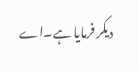دیکر فرمایا ہے۔اے